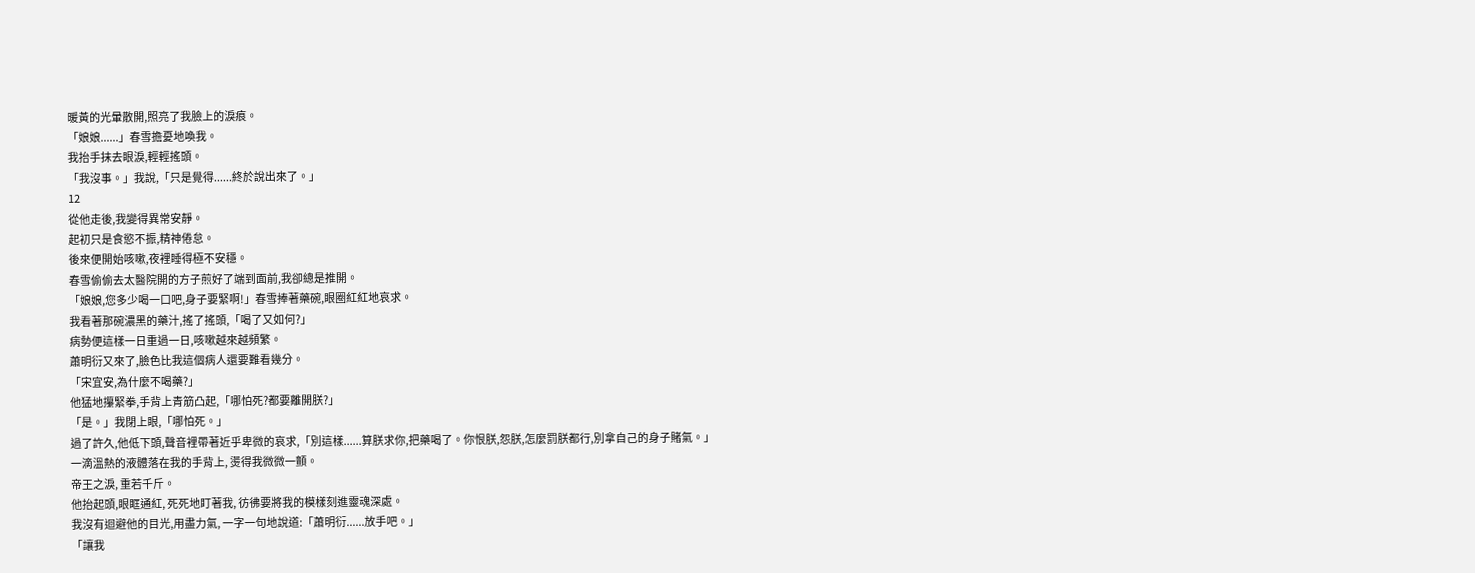暖黃的光暈散開,照亮了我臉上的淚痕。
「娘娘......」春雪擔憂地喚我。
我抬手抹去眼淚,輕輕搖頭。
「我沒事。」我說,「只是覺得......終於說出來了。」
12
從他走後,我變得異常安靜。
起初只是食慾不振,精神倦怠。
後來便開始咳嗽,夜裡睡得極不安穩。
春雪偷偷去太醫院開的方子煎好了端到面前,我卻總是推開。
「娘娘,您多少喝一口吧,身子要緊啊!」春雪捧著藥碗,眼圈紅紅地哀求。
我看著那碗濃黑的藥汁,搖了搖頭,「喝了又如何?」
病勢便這樣一日重過一日,咳嗽越來越頻繁。
蕭明衍又來了,臉色比我這個病人還要難看幾分。
「宋宜安,為什麼不喝藥?」
他猛地攥緊拳,手背上青筋凸起,「哪怕死?都要離開朕?」
「是。」我閉上眼,「哪怕死。」
過了許久,他低下頭,聲音裡帶著近乎卑微的哀求,「別這樣......算朕求你,把藥喝了。你恨朕,怨朕,怎麼罰朕都行,別拿自己的身子賭氣。」
一滴溫熱的液體落在我的手背上, 燙得我微微一顫。
帝王之淚, 重若千斤。
他抬起頭,眼眶通紅, 死死地盯著我, 彷彿要將我的模樣刻進靈魂深處。
我沒有迴避他的目光,用盡力氣, 一字一句地說道:「蕭明衍......放手吧。」
「讓我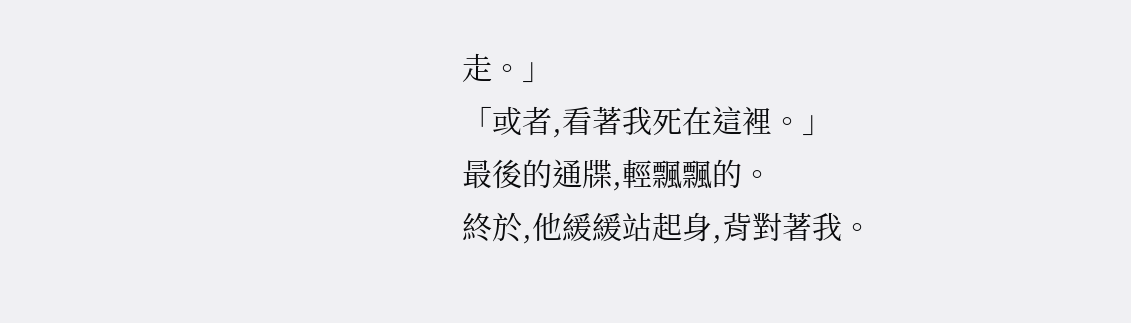走。」
「或者,看著我死在這裡。」
最後的通牒,輕飄飄的。
終於,他緩緩站起身,背對著我。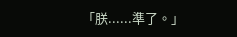「朕......準了。」